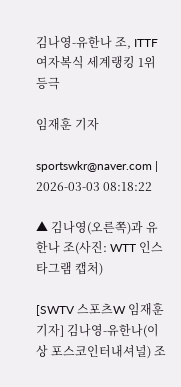김나영-유한나 조, ITTF 여자복식 세계랭킹 1위 등극

임재훈 기자

sportswkr@naver.com | 2026-03-03 08:18:22

▲ 김나영(오른쪽)과 유한나 조(사진: WTT 인스타그램 캡처)

[SWTV 스포츠W 임재훈 기자] 김나영-유한나(이상 포스코인터내셔널) 조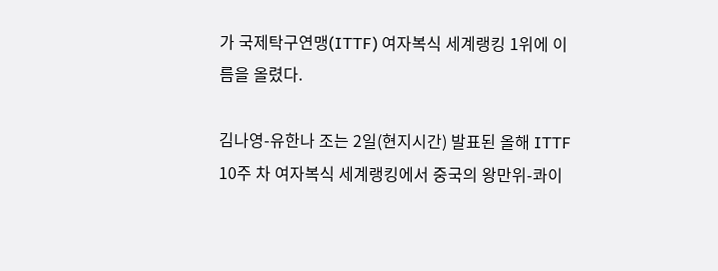가 국제탁구연맹(ITTF) 여자복식 세계랭킹 1위에 이름을 올렸다.

김나영-유한나 조는 2일(현지시간) 발표된 올해 ITTF 10주 차 여자복식 세계랭킹에서 중국의 왕만위-콰이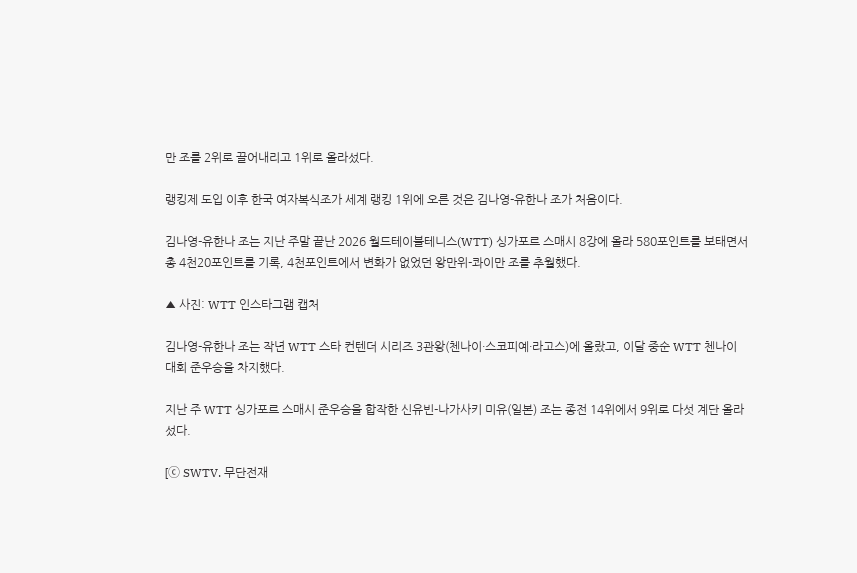만 조를 2위로 끌어내리고 1위로 올라섰다.

랭킹제 도입 이후 한국 여자복식조가 세계 랭킹 1위에 오른 것은 김나영-유한나 조가 처음이다.

김나영-유한나 조는 지난 주말 끝난 2026 월드테이블테니스(WTT) 싱가포르 스매시 8강에 올라 580포인트를 보태면서 총 4천20포인트를 기록, 4천포인트에서 변화가 없었던 왕만위-콰이만 조를 추월했다.

▲ 사진: WTT 인스타그램 캡처

김나영-유한나 조는 작년 WTT 스타 컨텐더 시리즈 3관왕(첸나이·스코피예·라고스)에 올랐고, 이달 중순 WTT 첸나이 대회 준우승을 차지했다.

지난 주 WTT 싱가포르 스매시 준우승을 합작한 신유빈-나가사키 미유(일본) 조는 종전 14위에서 9위로 다섯 계단 올라섰다.

[ⓒ SWTV. 무단전재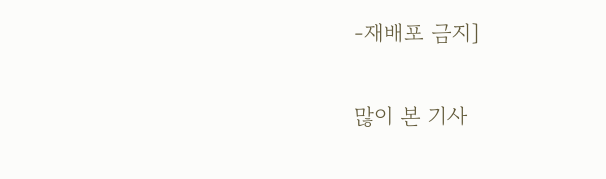-재배포 금지]

많이 본 기사